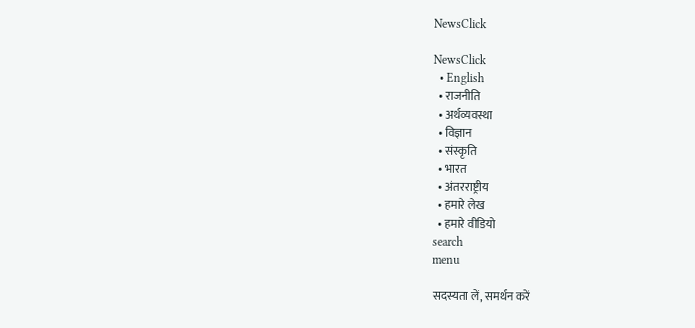NewsClick

NewsClick
  • English
  • राजनीति
  • अर्थव्यवस्था
  • विज्ञान
  • संस्कृति
  • भारत
  • अंतरराष्ट्रीय
  • हमारे लेख
  • हमारे वीडियो
search
menu

सदस्यता लें, समर्थन करें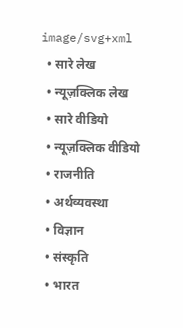image/svg+xml
  • सारे लेख
  • न्यूज़क्लिक लेख
  • सारे वीडियो
  • न्यूज़क्लिक वीडियो
  • राजनीति
  • अर्थव्यवस्था
  • विज्ञान
  • संस्कृति
  • भारत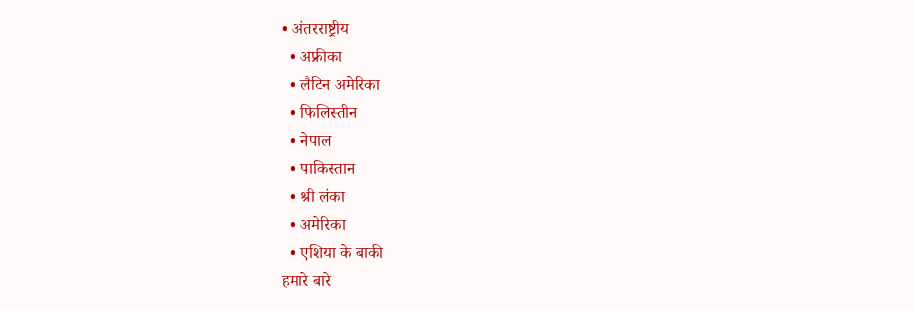• अंतरराष्ट्रीय
  • अफ्रीका
  • लैटिन अमेरिका
  • फिलिस्तीन
  • नेपाल
  • पाकिस्तान
  • श्री लंका
  • अमेरिका
  • एशिया के बाकी
हमारे बारे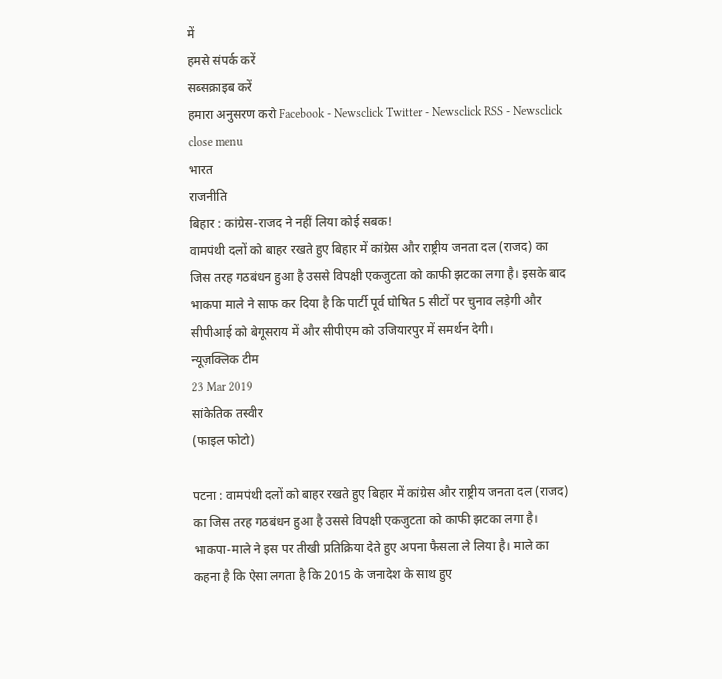में
हमसे संपर्क करें
सब्सक्राइब करें
हमारा अनुसरण करो Facebook - Newsclick Twitter - Newsclick RSS - Newsclick
close menu
भारत
राजनीति
बिहार : कांग्रेस-राजद ने नहीं लिया कोई सबक!
वामपंथी दलों को बाहर रखते हुए बिहार में कांग्रेस और राष्ट्रीय जनता दल (राजद) का जिस तरह गठबंधन हुआ है उससे विपक्षी एकजुटता को काफी झटका लगा है। इसके बाद भाकपा माले ने साफ कर दिया है कि पार्टी पूर्व घोषित 5 सीटों पर चुनाव लड़ेगी और सीपीआई को बेगूसराय में और सीपीएम को उजियारपुर में समर्थन देगी।
न्यूज़क्लिक टीम
23 Mar 2019
सांकेतिक तस्वीर
(फाइल फोटो)

पटना : वामपंथी दलों को बाहर रखते हुए बिहार में कांग्रेस और राष्ट्रीय जनता दल (राजद) का जिस तरह गठबंधन हुआ है उससे विपक्षी एकजुटता को काफी झटका लगा है। भाकपा-माले ने इस पर तीखी प्रतिक्रिया देते हुए अपना फैसला ले लिया है। माले का कहना है कि ऐसा लगता है कि 2015 के जनादेश के साथ हुए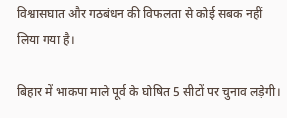विश्वासघात और गठबंधन की विफलता से कोई सबक नहीं लिया गया है।

बिहार में भाकपा माले पूर्व के घोषित 5 सीटों पर चुनाव लड़ेगी।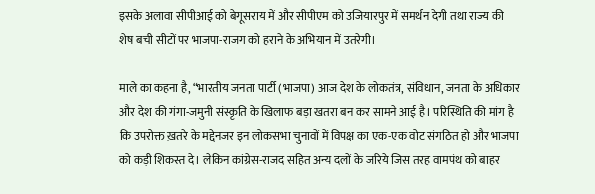इसके अलावा सीपीआई को बेगूसराय में और सीपीएम को उजियारपुर में समर्थन देगी तथा राज्य की शेष बची सीटों पर भाजपा-राजग को हराने के अभियान में उतरेगी।

माले का कहना है, “भारतीय जनता पार्टी (भाजपा) आज देश के लोकतंत्र, संविधान, जनता के अधिकार और देश की गंगा-जमुनी संस्कृति के खिलाफ बड़ा खतरा बन कर सामने आई है। परिस्थिति की मांग है कि उपरोक्त ख़तरे के मद्देनजर इन लोकसभा चुनावों में विपक्ष का एक-एक वोट संगठित हो और भाजपा को कड़ी शिकस्त दे। लेकिन कांग्रेस-राजद सहित अन्य दलों के जरिये जिस तरह वामपंथ को बाहर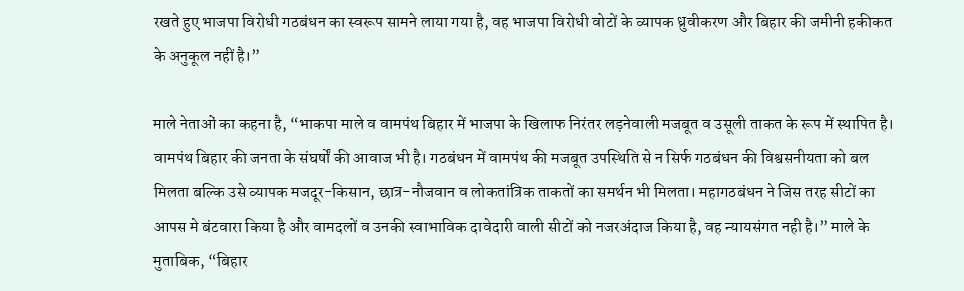रखते हुए भाजपा विरोधी गठबंधन का स्वरूप सामने लाया गया है, वह भाजपा विरोधी वोटों के व्यापक ध्रुवीकरण और बिहार की जमीनी हकीकत के अनुकूल नहीं है।”

माले नेताओं का कहना है, “भाकपा माले व वामपंथ बिहार में भाजपा के खिलाफ निरंतर लड़नेवाली मजबूत व उसूली ताकत के रूप में स्थापित है। वामपंथ बिहार की जनता के संघर्षों की आवाज भी है। गठबंधन में वामपंथ की मजबूत उपस्थिति से न सिर्फ गठबंधन की विश्वसनीयता को बल मिलता बल्कि उसे व्यापक मजदूर-किसान, छात्र-नौजवान व लोकतांत्रिक ताकतों का समर्थन भी मिलता। महागठबंधन ने जिस तरह सीटों का आपस मे बंटवारा किया है और वामदलों व उनकी स्वाभाविक दावेदारी वाली सीटों को नजरअंदाज किया है, वह न्यायसंगत नही है।” माले के मुताबिक, “बिहार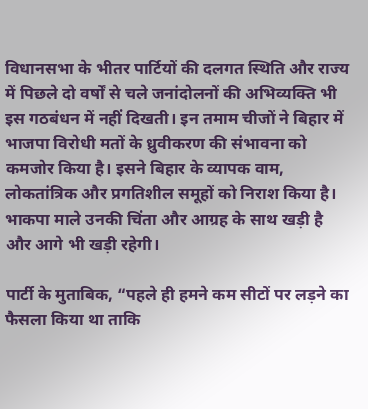विधानसभा के भीतर पार्टियों की दलगत स्थिति और राज्य में पिछले दो वर्षों से चले जनांदोलनों की अभिव्यक्ति भी इस गठबंधन में नहीं दिखती। इन तमाम चीजों ने बिहार में भाजपा विरोधी मतों के ध्रुवीकरण की संभावना को कमजोर किया है। इसने बिहार के व्यापक वाम, लोकतांत्रिक और प्रगतिशील समूहों को निराश किया है। भाकपा माले उनकी चिंता और आग्रह के साथ खड़ी है और आगे भी खड़ी रहेगी।

पार्टी के मुताबिक, “पहले ही हमने कम सीटों पर लड़ने का फैसला किया था ताकि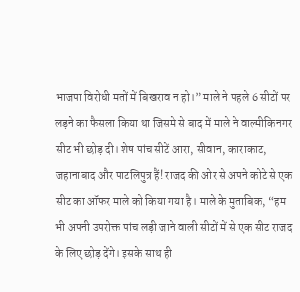भाजपा विरोधी मतों में बिखराव न हो।” माले ने पहले 6 सीटों पर लड़ने का फैसला किया था जिसमे से बाद में माले ने वाल्मीकिनगर सीट भी छोड़ दी। शेष पांच सीटें आरा, सीवान, काराकाट, जहानाबाद और पाटलिपुत्र हैं! राजद की ओर से अपने कोटे से एक सीट का ऑफर माले को किया गया है। माले के मुताबिक, “हम भी अपनी उपरोक्त पांच लड़ी जाने वाली सीटों में से एक सीट राजद के लिए छोड़ देंगे। इसके साथ ही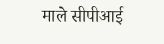माले सीपीआई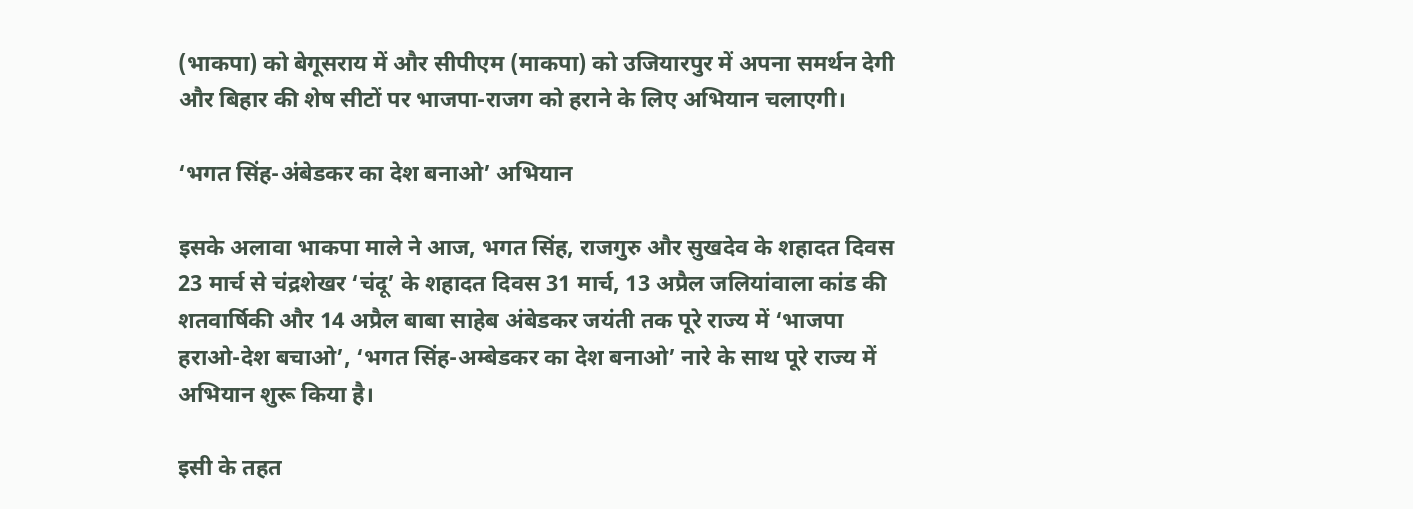(भाकपा) को बेगूसराय में और सीपीएम (माकपा) को उजियारपुर में अपना समर्थन देगी और बिहार की शेष सीटों पर भाजपा-राजग को हराने के लिए अभियान चलाएगी।

‘भगत सिंह-अंबेडकर का देश बनाओ’ अभियान

इसके अलावा भाकपा माले ने आज, भगत सिंह, राजगुरु और सुखदेव के शहादत दिवस 23 मार्च से चंद्रशेखर ‘चंदू’ के शहादत दिवस 31 मार्च, 13 अप्रैल जलियांवाला कांड की शतवार्षिकी और 14 अप्रैल बाबा साहेब अंबेडकर जयंती तक पूरे राज्य में ‘भाजपा हराओ-देश बचाओ’, ‘भगत सिंह-अम्बेडकर का देश बनाओ’ नारे के साथ पूरे राज्य में अभियान शुरू किया है।

इसी के तहत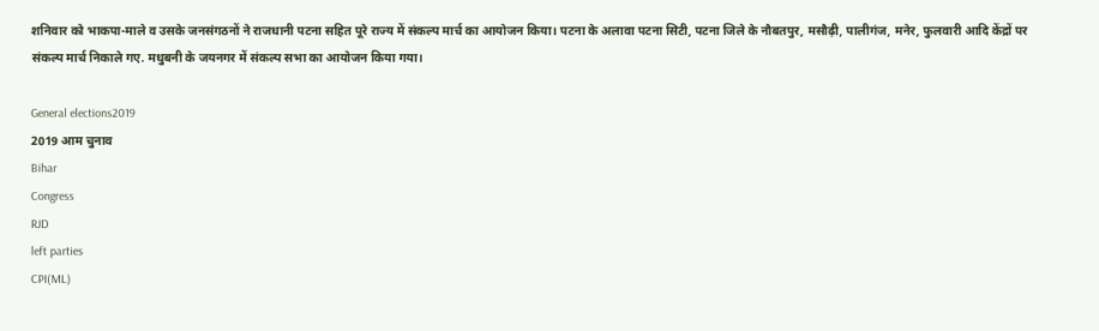शनिवार को भाकपा-माले व उसके जनसंगठनों ने राजधानी पटना सहित पूरे राज्य में संकल्प मार्च का आयोजन किया। पटना के अलावा पटना सिटी, पटना जिले के नौबतपुर, मसौढ़ी, पालीगंज, मनेर, फुलवारी आदि केंद्रों पर संकल्प मार्च निकाले गए. मधुबनी के जयनगर में संकल्प सभा का आयोजन किया गया।

General elections2019
2019 आम चुनाव
Bihar
Congress
RJD
left parties
CPI(ML)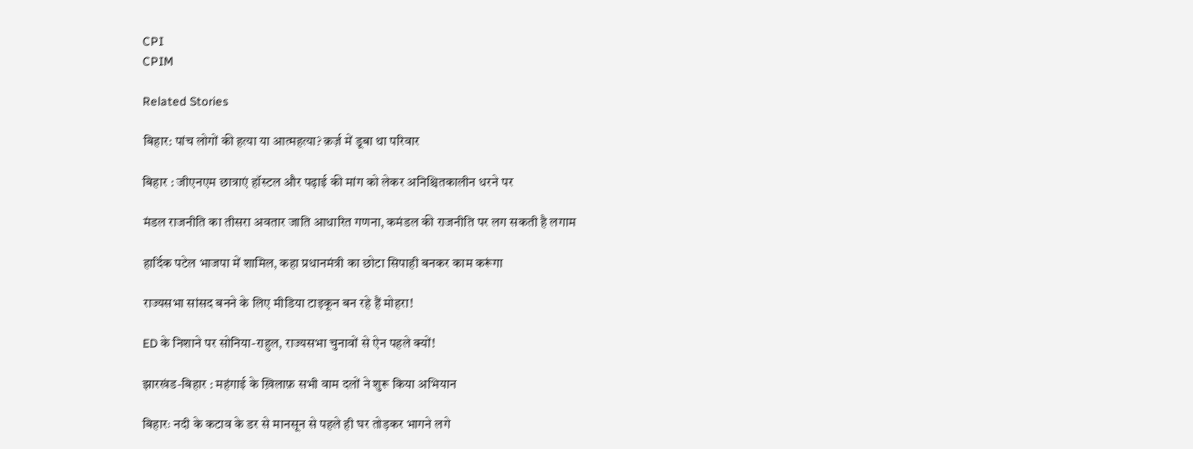CPI
CPIM

Related Stories

बिहार: पांच लोगों की हत्या या आत्महत्या? क़र्ज़ में डूबा था परिवार

बिहार : जीएनएम छात्राएं हॉस्टल और पढ़ाई की मांग को लेकर अनिश्चितकालीन धरने पर

मंडल राजनीति का तीसरा अवतार जाति आधारित गणना, कमंडल की राजनीति पर लग सकती है लगाम

हार्दिक पटेल भाजपा में शामिल, कहा प्रधानमंत्री का छोटा सिपाही बनकर काम करूंगा

राज्यसभा सांसद बनने के लिए मीडिया टाइकून बन रहे हैं मोहरा!

ED के निशाने पर सोनिया-राहुल, राज्यसभा चुनावों से ऐन पहले क्यों!

झारखंड-बिहार : महंगाई के ख़िलाफ़ सभी वाम दलों ने शुरू किया अभियान

बिहारः नदी के कटाव के डर से मानसून से पहले ही घर तोड़कर भागने लगे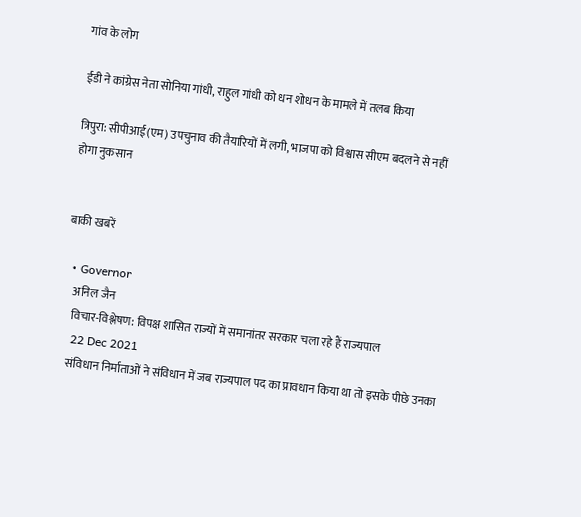गांव के लोग

ईडी ने कांग्रेस नेता सोनिया गांधी, राहुल गांधी को धन शोधन के मामले में तलब किया

त्रिपुरा: सीपीआई(एम) उपचुनाव की तैयारियों में लगी, भाजपा को विश्वास सीएम बदलने से नहीं होगा नुकसान


बाकी खबरें

  • Governor
    अनिल जैन
    विचार-विश्लेषण: विपक्ष शासित राज्यों में समानांतर सरकार चला रहे हैं राज्यपाल
    22 Dec 2021
    संविधान निर्माताओं ने संविधान में जब राज्यपाल पद का प्रावधान किया था तो इसके पीछे उनका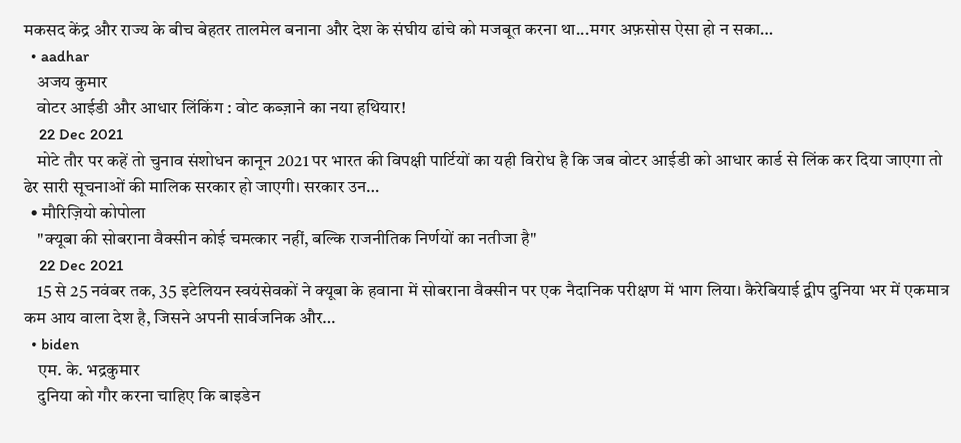मकसद केंद्र और राज्य के बीच बेहतर तालमेल बनाना और देश के संघीय ढांचे को मजबूत करना था...मगर अफ़सोस ऐसा हो न सका…
  • aadhar
    अजय कुमार
    वोटर आईडी और आधार लिंकिंग : वोट कब्ज़ाने का नया हथियार!
    22 Dec 2021
    मोटे तौर पर कहें तो चुनाव संशोधन कानून 2021 पर भारत की विपक्षी पार्टियों का यही विरोध है कि जब वोटर आईडी को आधार कार्ड से लिंक कर दिया जाएगा तो ढेर सारी सूचनाओं की मालिक सरकार हो जाएगी। सरकार उन…
  • मौरिज़ियो कोपोला
    "क्यूबा की सोबराना वैक्सीन कोई चमत्कार नहीं, बल्कि राजनीतिक निर्णयों का नतीजा है"
    22 Dec 2021
    15 से 25 नवंबर तक, 35 इटेलियन स्वयंसेवकों ने क्यूबा के हवाना में सोबराना वैक्सीन पर एक नैदानिक परीक्षण में भाग लिया। कैरेबियाई द्वीप दुनिया भर में एकमात्र कम आय वाला देश है, जिसने अपनी सार्वजनिक और…
  • biden
    एम. के. भद्रकुमार
    दुनिया को गौर करना चाहिए कि बाइडेन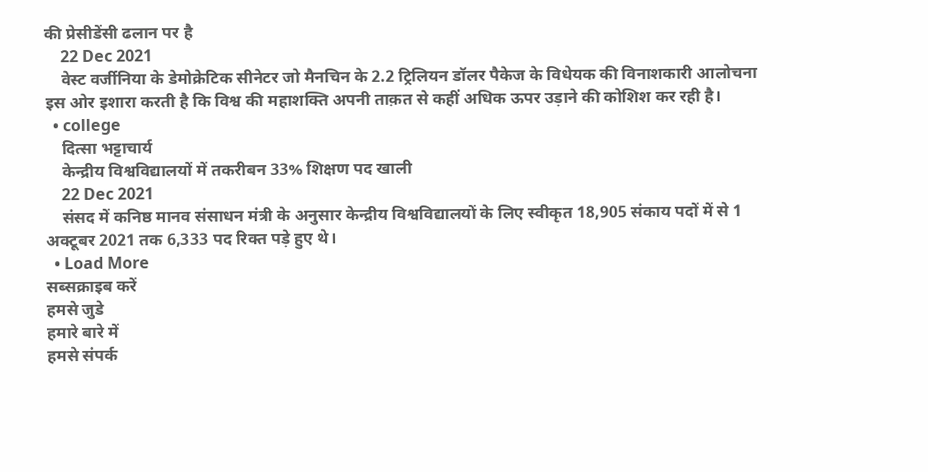की प्रेसीडेंसी ढलान पर है
    22 Dec 2021
    वेस्ट वर्जीनिया के डेमोक्रेटिक सीनेटर जो मैनचिन के 2.2 ट्रिलियन डॉलर पैकेज के विधेयक की विनाशकारी आलोचना इस ओर इशारा करती है कि विश्व की महाशक्ति अपनी ताक़त से कहीं अधिक ऊपर उड़ाने की कोशिश कर रही है।
  • college
    दित्सा भट्टाचार्य
    केन्द्रीय विश्वविद्यालयों में तकरीबन 33% शिक्षण पद खाली
    22 Dec 2021
    संसद में कनिष्ठ मानव संसाधन मंत्री के अनुसार केन्द्रीय विश्वविद्यालयों के लिए स्वीकृत 18,905 संकाय पदों में से 1 अक्टूबर 2021 तक 6,333 पद रिक्त पड़े हुए थे।
  • Load More
सब्सक्राइब करें
हमसे जुडे
हमारे बारे में
हमसे संपर्क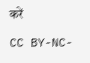करें

CC BY-NC-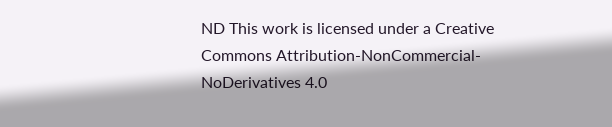ND This work is licensed under a Creative Commons Attribution-NonCommercial-NoDerivatives 4.0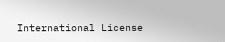International License